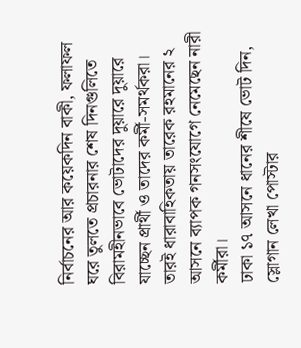নির্বাচনের আর কয়েকদিন বাকী, ফলাফল ঘরে তুলতে প্রচারনার শেষ দিনগুলিতে বিরামহীনভাবে ভোটাদের দুয়ারে দুয়ারে যাচ্ছেন প্রার্থী ও তাদের কর্মী-সমর্থকরা। তারই ধারাবাহিকতায় তারেক রহমানের ২ আসনে ব্যাপক গনসংযোগে নেমেছেন নারী কর্মীরা।
ঢাকা ১৭ আসনে ধানের শীষে ভোট দিন, স্লোগান লেখা পোস্টার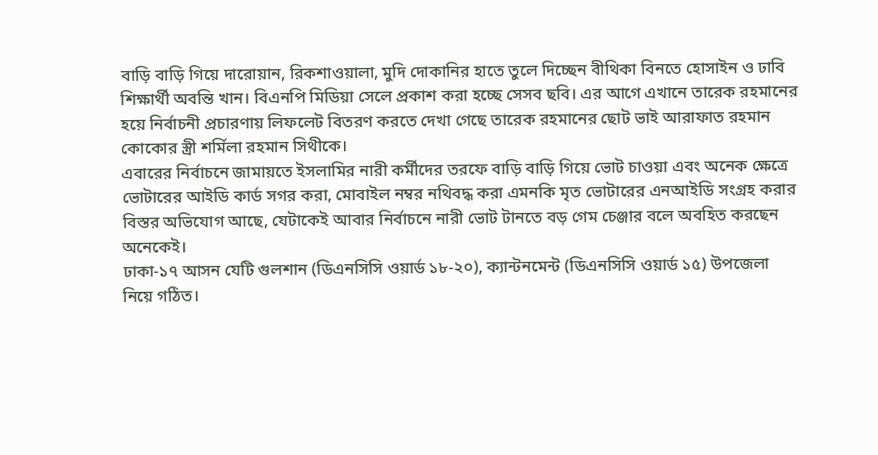বাড়ি বাড়ি গিয়ে দারোয়ান, রিকশাওয়ালা, মুদি দোকানির হাতে তুলে দিচ্ছেন বীথিকা বিনতে হোসাইন ও ঢাবি শিক্ষার্থী অবন্তি খান। বিএনপি মিডিয়া সেলে প্রকাশ করা হচ্ছে সেসব ছবি। এর আগে এখানে তারেক রহমানের হয়ে নির্বাচনী প্রচারণায় লিফলেট বিতরণ করতে দেখা গেছে তারেক রহমানের ছোট ভাই আরাফাত রহমান কোকোর স্ত্রী শর্মিলা রহমান সিথীকে।
এবারের নির্বাচনে জামায়তে ইসলামির নারী কর্মীদের তরফে বাড়ি বাড়ি গিয়ে ভোট চাওয়া এবং অনেক ক্ষেত্রে ভোটারের আইডি কার্ড সগর করা, মোবাইল নম্বর নথিবদ্ধ করা এমনকি মৃত ভোটারের এনআইডি সংগ্রহ করার বিস্তর অভিযোগ আছে, যেটাকেই আবার নির্বাচনে নারী ভোট টানতে বড় গেম চেঞ্জার বলে অবহিত করছেন অনেকেই।
ঢাকা-১৭ আসন যেটি গুলশান (ডিএনসিসি ওয়ার্ড ১৮-২০), ক্যান্টনমেন্ট (ডিএনসিসি ওয়ার্ড ১৫) উপজেলা নিয়ে গঠিত।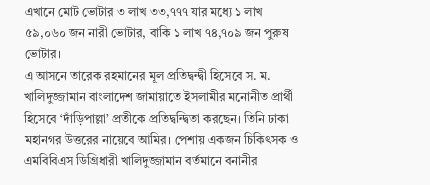এখানে মোট ভোটার ৩ লাখ ৩৩,৭৭৭ যার মধ্যে ১ লাখ ৫৯,০৬০ জন নারী ভোটার, বাকি ১ লাখ ৭৪,৭০৯ জন পুরুষ ভোটার।
এ আসনে তারেক রহমানের মূল প্রতিদ্বন্দ্বী হিসেবে স. ম. খালিদুজ্জামান বাংলাদেশ জামায়াতে ইসলামীর মনোনীত প্রার্থী হিসেবে ‘দাঁড়িপাল্লা’ প্রতীকে প্রতিদ্বন্দ্বিতা করছেন। তিনি ঢাকা মহানগর উত্তরের নায়েবে আমির। পেশায় একজন চিকিৎসক ও এমবিবিএস ডিগ্রিধারী খালিদুজ্জামান বর্তমানে বনানীর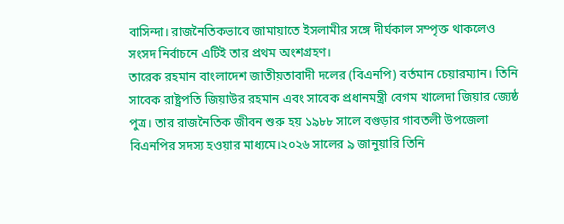বাসিন্দা। রাজনৈতিকভাবে জামায়াতে ইসলামীর সঙ্গে দীর্ঘকাল সম্পৃক্ত থাকলেও সংসদ নির্বাচনে এটিই তার প্রথম অংশগ্রহণ।
তারেক রহমান বাংলাদেশ জাতীয়তাবাদী দলের (বিএনপি) বর্তমান চেয়ারম্যান। তিনি সাবেক রাষ্ট্রপতি জিয়াউর রহমান এবং সাবেক প্রধানমন্ত্রী বেগম খালেদা জিয়ার জ্যেষ্ঠ পুত্র। তার রাজনৈতিক জীবন শুরু হয় ১৯৮৮ সালে বগুড়ার গাবতলী উপজেলা বিএনপির সদস্য হওয়ার মাধ্যমে।২০২৬ সালের ৯ জানুয়ারি তিনি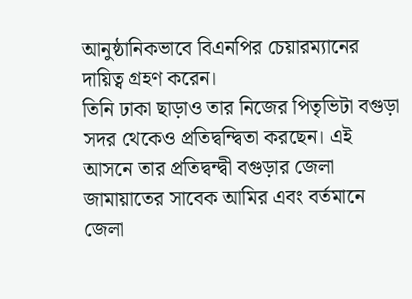আনুষ্ঠানিকভাবে বিএনপির চেয়ারম্যানের দায়িত্ব গ্রহণ করেন।
তিনি ঢাকা ছাড়াও তার নিজের পিতৃভিটা বগুড়া সদর থেকেও প্রতিদ্বন্দ্বিতা করছেন। এই আসনে তার প্রতিদ্বন্দ্বী বগুড়ার জেলা জামায়াতের সাবেক আমির এবং বর্তমানে জেলা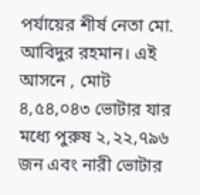পর্যায়ের শীর্ষ নেতা মো. আবিদুর রহমান। এই আসনে , মোট ৪,৫৪,০৪৩ ভোটার যার মধ্যে পুরুষ ২,২২,৭৯৬ জন এবং নারী ভোটার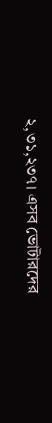২,৩১,২৩৭। এসব ভোটারদের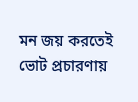মন জয় করতেই ভোট প্রচারণায়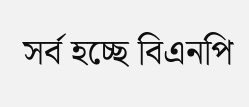সর্ব হচ্ছে বিএনপি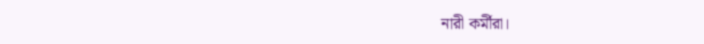নারী কর্মীরা।